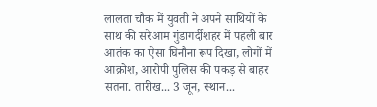लालता चौक में युवती ने अपने साथियों के साथ की सरेआम गुंडागर्दीशहर में पहली बार आतंक का ऐसा घिनौना रूप दिखा, लोगों में आक्रोश, आरोपी पुलिस की पकड़ से बाहर
सतना. तारीख... 3 जून, स्थान...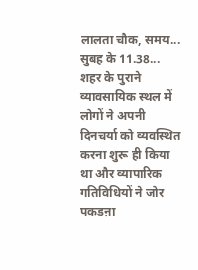लालता चौक, समय... सुबह के 11.38... शहर के पुराने व्यावसायिक स्थल में लोगों ने अपनी दिनचर्या को व्यवस्थित करना शुरू ही किया था और व्यापारिक गतिविधियों ने जोर पकडऩा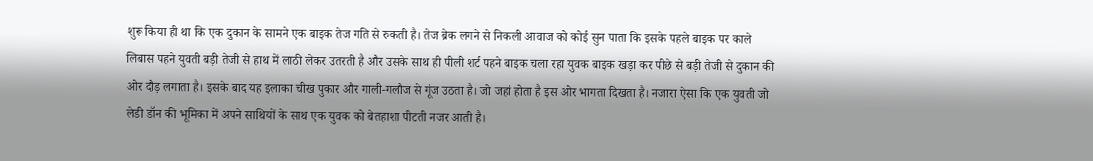शुरू किया ही था कि एक दुकान के सामने एक बाइक तेज गति से रुकती है। तेज ब्रेक लगने से निकली आवाज को कोई सुन पाता कि इसके पहले बाइक पर काले लिबास पहने युवती बड़ी तेजी से हाथ में लाठी लेकर उतरती है और उसके साथ ही पीली शर्ट पहने बाइक चला रहा युवक बाइक खड़ा कर पीछे से बड़ी तेजी से दुकान की ओर दौड़ लगाता है। इसके बाद यह इलाका चीख पुकार और गाली-गलौज से गूंज उठता है। जो जहां होता है इस ओर भागता दिखता है। नजारा ऐसा कि एक युवती जो लेडी डॉन की भूमिका में अपने साथियों के साथ एक युवक को बेतहाशा पीटती नजर आती है।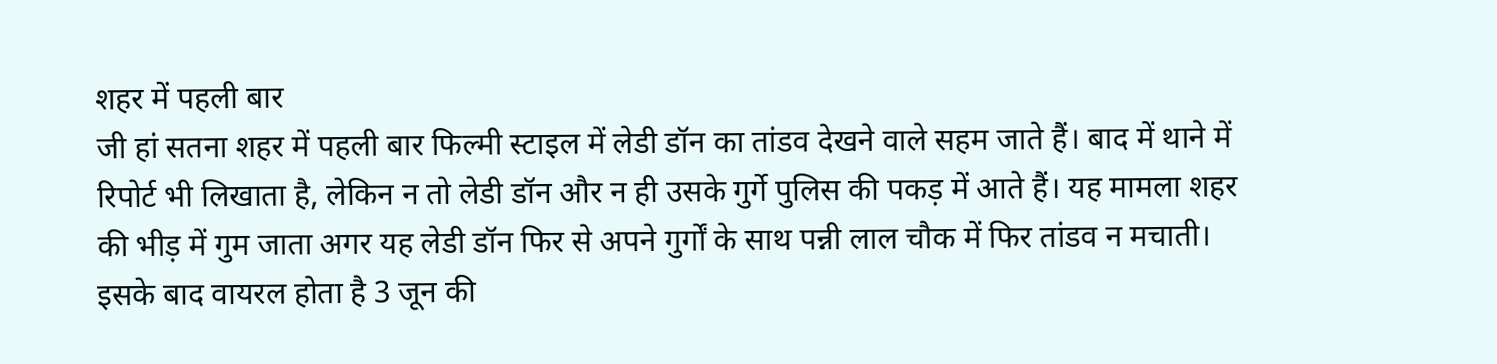शहर में पहली बार
जी हां सतना शहर में पहली बार फिल्मी स्टाइल में लेडी डॉन का तांडव देखने वाले सहम जाते हैं। बाद में थाने में रिपोर्ट भी लिखाता है, लेकिन न तो लेडी डॉन और न ही उसके गुर्गे पुलिस की पकड़ में आते हैं। यह मामला शहर की भीड़ में गुम जाता अगर यह लेडी डॉन फिर से अपने गुर्गों के साथ पन्नी लाल चौक में फिर तांडव न मचाती। इसके बाद वायरल होता है 3 जून की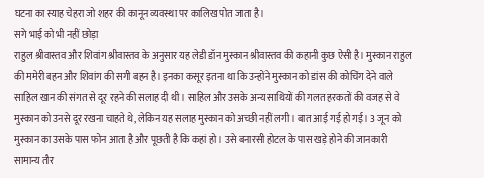घटना का स्याह चेहरा जो शहर की कानून व्यवस्था पर कालिख पोत जाता है।
सगे भाई को भी नहीं छोड़ा
राहुल श्रीवास्तव और शिवांग श्रीवास्तव के अनुसार यह लेडी डॉन मुस्कान श्रीवास्तव की कहानी कुछ ऐसी है। मुस्कान राहुल की ममेरी बहन और शिवांग की सगी बहन है। इनका कसूर इतना था कि उन्होंने मुस्कान को डांस की कोचिंग देने वाले साहिल खान की संगत से दूर रहने की सलाह दी थी। साहिल और उसके अन्य साथियों की गलत हरकतों की वजह से वे मुस्कान को उनसे दूर रखना चाहते थे, लेकिन यह सलाह मुस्कान को अच्छी नहीं लगी। बात आई गई हो गई। 3 जून को मुस्कान का उसके पास फोन आता है और पूछती है कि कहां हो। उसे बनारसी होटल के पास खड़े होने की जानकारी सामान्य तौर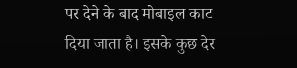पर देने के बाद मोबाइल काट दिया जाता है। इसके कुछ देर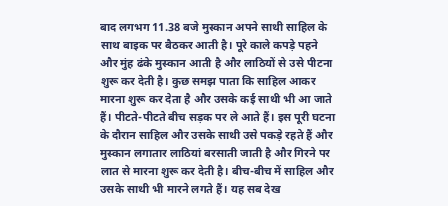बाद लगभग 11.38 बजे मुस्कान अपने साथी साहिल के साथ बाइक पर बैठकर आती है। पूरे काले कपड़े पहने और मुंह ढंके मुस्कान आती है और लाठियों से उसे पीटना शुरू कर देती है। कुछ समझ पाता कि साहिल आकर मारना शुरू कर देता है और उसके कई साथी भी आ जाते हैं। पीटते-पीटते बीच सड़क पर ले आते हैं। इस पूरी घटना के दौरान साहिल और उसके साथी उसे पकड़े रहते हैं और मुस्कान लगातार लाठियां बरसाती जाती है और गिरने पर लात से मारना शुरू कर देती है। बीच-बीच में साहिल और उसके साथी भी मारने लगते हैं। यह सब देख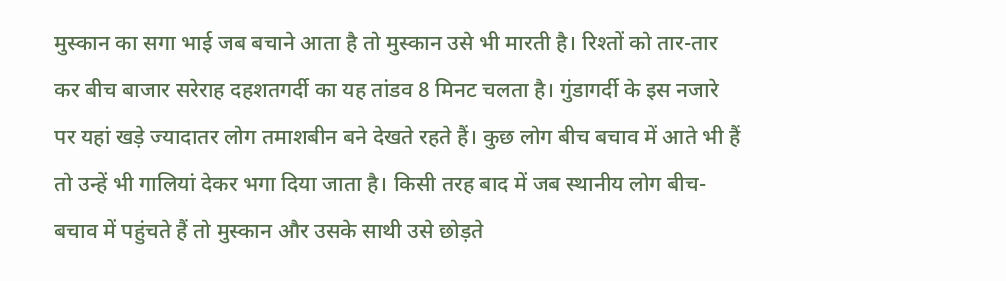मुस्कान का सगा भाई जब बचाने आता है तो मुस्कान उसे भी मारती है। रिश्तों को तार-तार कर बीच बाजार सरेराह दहशतगर्दी का यह तांडव 8 मिनट चलता है। गुंडागर्दी के इस नजारे पर यहां खड़े ज्यादातर लोग तमाशबीन बने देखते रहते हैं। कुछ लोग बीच बचाव में आते भी हैं तो उन्हें भी गालियां देकर भगा दिया जाता है। किसी तरह बाद में जब स्थानीय लोग बीच-बचाव में पहुंचते हैं तो मुस्कान और उसके साथी उसे छोड़ते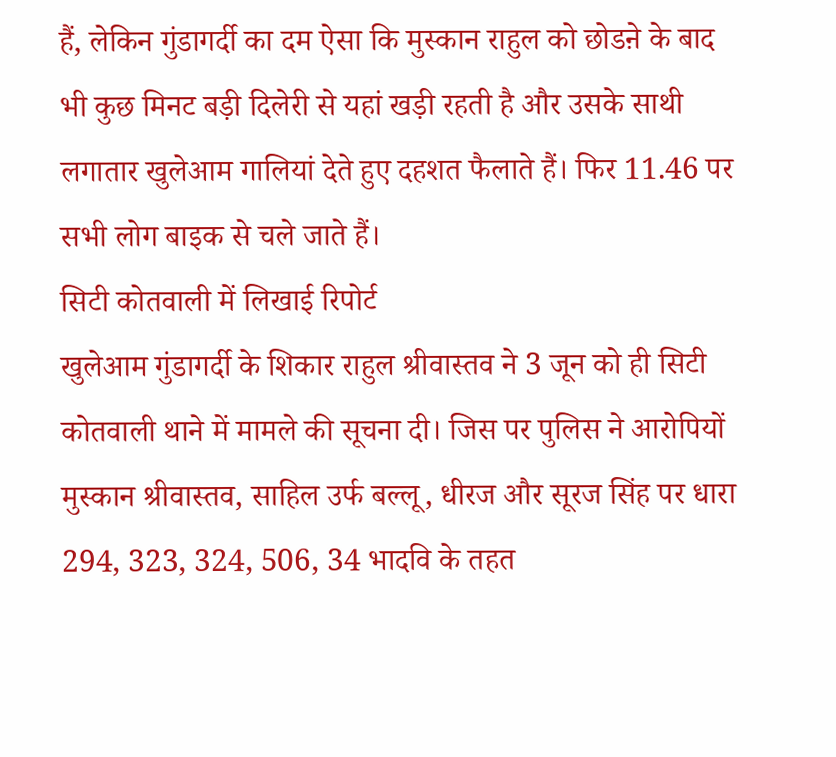हैं, लेकिन गुंडागर्दी का दम ऐसा कि मुस्कान राहुल को छोडऩे के बाद भी कुछ मिनट बड़ी दिलेरी से यहां खड़ी रहती है और उसके साथी लगातार खुलेआम गालियां देते हुए दहशत फैलाते हैं। फिर 11.46 पर सभी लोग बाइक से चले जाते हैं।
सिटी कोतवाली में लिखाई रिपोर्ट
खुलेआम गुंडागर्दी के शिकार राहुल श्रीवास्तव ने 3 जून को ही सिटी कोतवाली थाने में मामले की सूचना दी। जिस पर पुलिस ने आरोपियों मुस्कान श्रीवास्तव, साहिल उर्फ बल्लू, धीरज और सूरज सिंह पर धारा 294, 323, 324, 506, 34 भादवि के तहत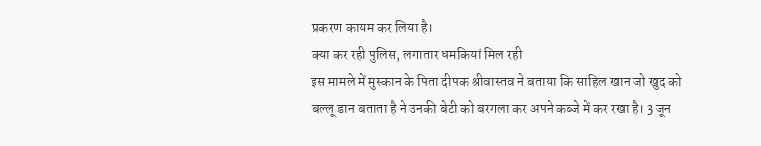प्रकरण कायम कर लिया है।
क्या कर रही पुलिस, लगातार धमकियां मिल रही
इस मामले में मुस्कान के पिता दीपक श्रीवास्तव ने बताया कि साहिल खान जो खुद को बल्लू डान बताता है ने उनकी बेटी को बरगला कर अपने कब्जे में कर रखा है। 3 जून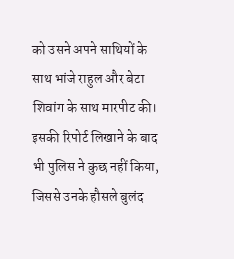को उसने अपने साथियों के साथ भांजे राहुल और बेटा शिवांग के साथ मारपीट की। इसकी रिपोर्ट लिखाने के बाद भी पुलिस ने कुछ नहीं किया, जिससे उनके हौसले बुलंद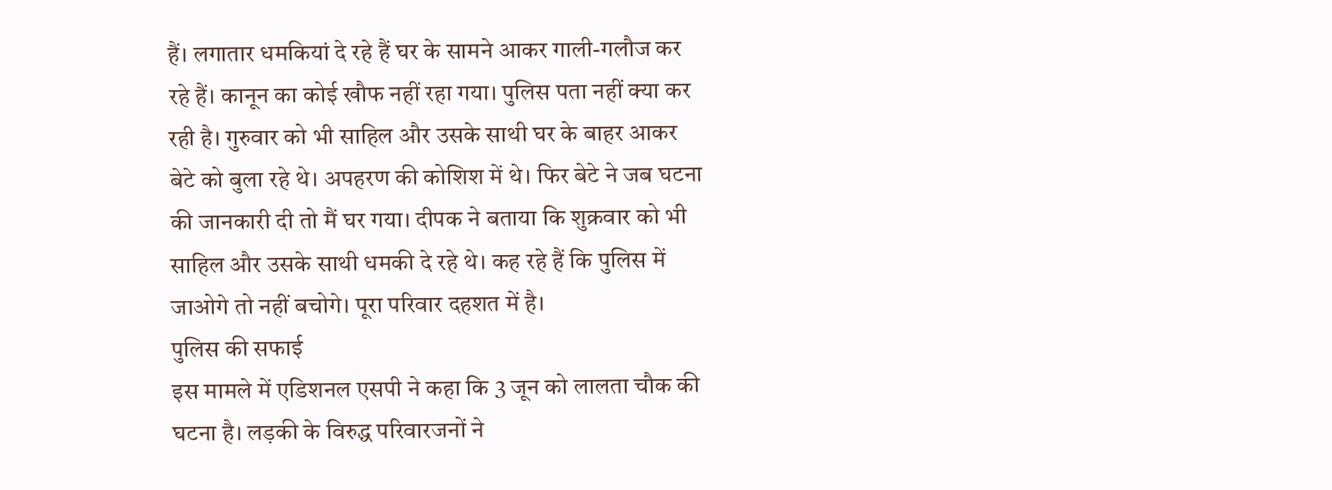हैं। लगातार धमकियां दे रहे हैं घर के सामने आकर गाली-गलौज कर रहे हैं। कानून का कोई खौफ नहीं रहा गया। पुलिस पता नहीं क्या कर रही है। गुरुवार को भी साहिल और उसके साथी घर के बाहर आकर बेटे को बुला रहे थे। अपहरण की कोशिश में थे। फिर बेटे ने जब घटना की जानकारी दी तो मैं घर गया। दीपक ने बताया कि शुक्रवार को भी साहिल और उसके साथी धमकी दे रहे थे। कह रहे हैं कि पुलिस में जाओगे तो नहीं बचोगे। पूरा परिवार दहशत में है।
पुलिस की सफाई
इस मामले में एडिशनल एसपी ने कहा कि 3 जून को लालता चौक की घटना है। लड़की के विरुद्ध परिवारजनों ने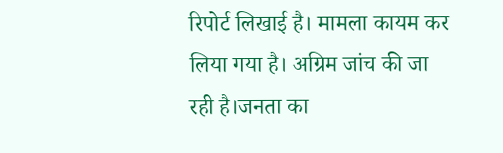रिपोर्ट लिखाई है। मामला कायम कर लिया गया है। अग्रिम जांच की जा रही है।जनता का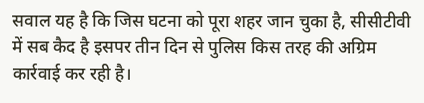सवाल यह है कि जिस घटना को पूरा शहर जान चुका है, सीसीटीवी में सब कैद है इसपर तीन दिन से पुलिस किस तरह की अग्रिम कार्रवाई कर रही है।